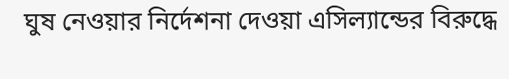ঘুষ নেওয়ার নির্দেশনা দেওয়া এসিল্যান্ডের বিরুদ্ধে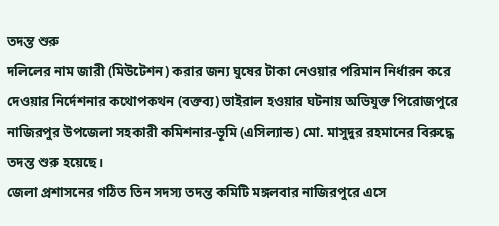তদন্ত শুরু
দলিলের নাম জারী (মিউটেশন) করার জন্য ঘুষের টাকা নেওয়ার পরিমান নির্ধারন করে দেওয়ার নির্দেশনার কথোপকথন (বক্তব্য) ভাইরাল হওয়ার ঘটনায় অভিযুক্ত পিরোজপুরে নাজিরপুর উপজেলা সহকারী কমিশনার-ভূমি (এসিল্যান্ড) মো. মাসুদুর রহমানের বিরুদ্ধে তদন্ত শুরু হয়েছে।
জেলা প্রশাসনের গঠিত তিন সদস্য তদন্ত কমিটি মঙ্গলবার নাজিরপুরে এসে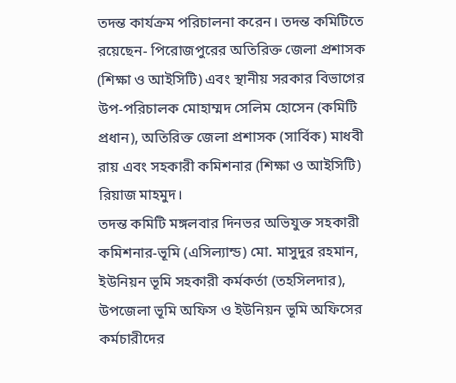তদন্ত কার্যক্রম পরিচালনা করেন। তদন্ত কমিটিতে রয়েছেন- পিরোজপুরের অতিরিক্ত জেলা প্রশাসক (শিক্ষা ও আইসিটি) এবং স্থানীয় সরকার বিভাগের উপ-পরিচালক মোহাম্মদ সেলিম হোসেন (কমিটি প্রধান), অতিরিক্ত জেলা প্রশাসক (সার্বিক) মাধবী রায় এবং সহকারী কমিশনার (শিক্ষা ও আইসিটি) রিয়াজ মাহমুদ।
তদন্ত কমিটি মঙ্গলবার দিনভর অভিযুক্ত সহকারী কমিশনার-ভূমি (এসিল্যান্ড) মো. মাসুদুর রহমান, ইউনিয়ন ভূমি সহকারী কর্মকর্তা (তহসিলদার), উপজেলা ভূমি অফিস ও ইউনিয়ন ভূমি অফিসের কর্মচারীদের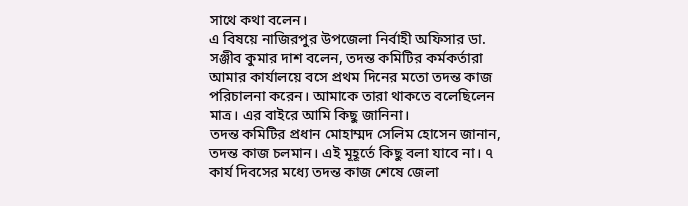সাথে কথা বলেন।
এ বিষয়ে নাজিরপুর উপজেলা নির্বাহী অফিসার ডা. সঞ্জীব কুমার দাশ বলেন, তদন্ত কমিটির কর্মকর্তারা আমার কার্যালয়ে বসে প্রথম দিনের মতো তদন্ত কাজ পরিচালনা করেন। আমাকে তারা থাকতে বলেছিলেন মাত্র। এর বাইরে আমি কিছু জানিনা।
তদন্ত কমিটির প্রধান মোহাম্মদ সেলিম হোসেন জানান, তদন্ত কাজ চলমান। এই মূহূর্তে কিছু বলা যাবে না। ৭ কার্য দিবসের মধ্যে তদন্ত কাজ শেষে জেলা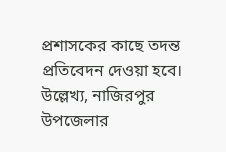প্রশাসকের কাছে তদন্ত প্রতিবেদন দেওয়া হবে।
উল্লেখ্য, নাজিরপুর উপজেলার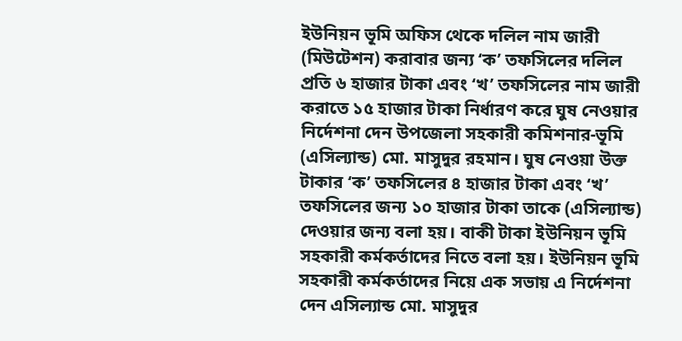ইউনিয়ন ভূমি অফিস থেকে দলিল নাম জারী (মিউটেশন) করাবার জন্য ‘ক’ তফসিলের দলিল প্রতি ৬ হাজার টাকা এবং ‘খ’ তফসিলের নাম জারী করাতে ১৫ হাজার টাকা নির্ধারণ করে ঘুষ নেওয়ার নির্দেশনা দেন উপজেলা সহকারী কমিশনার-ভূমি (এসিল্যান্ড) মো. মাসুদুর রহমান। ঘুষ নেওয়া উক্ত টাকার ‘ক’ তফসিলের ৪ হাজার টাকা এবং ‘খ’ তফসিলের জন্য ১০ হাজার টাকা তাকে (এসিল্যান্ড) দেওয়ার জন্য বলা হয়। বাকী টাকা ইউনিয়ন ভূমি সহকারী কর্মকর্তাদের নিতে বলা হয়। ইউনিয়ন ভূমি সহকারী কর্মকর্তাদের নিয়ে এক সভায় এ নির্দেশনা দেন এসিল্যান্ড মো. মাসুদুর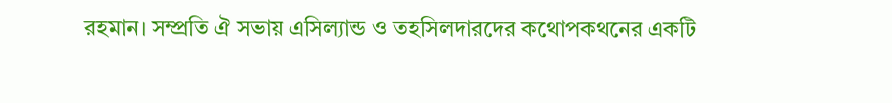রহমান। সম্প্রতি ঐ সভায় এসিল্যান্ড ও তহসিলদারদের কথোপকথনের একটি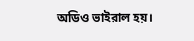অডিও ভাইরাল হয়।